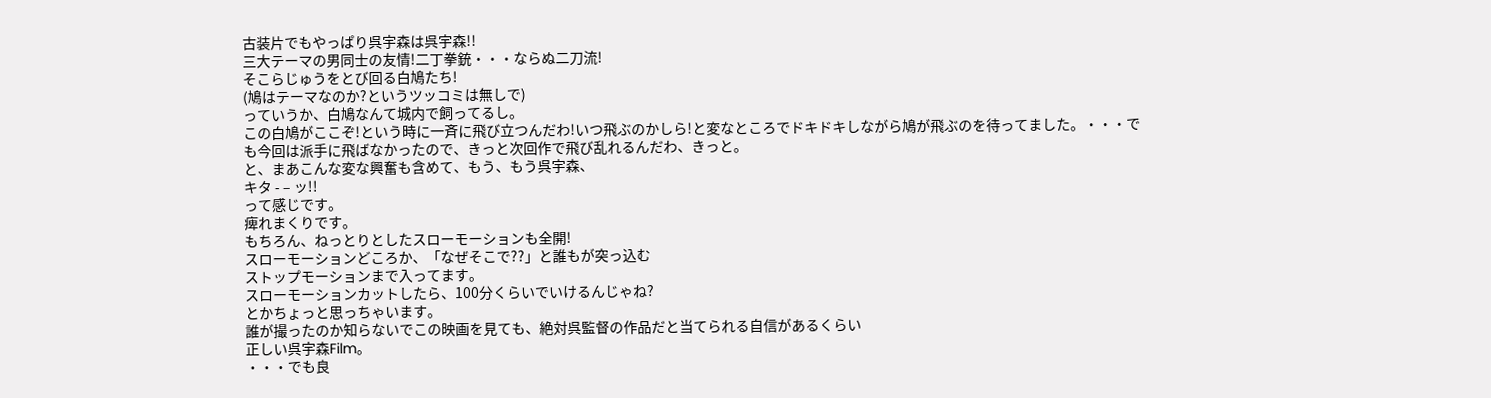古装片でもやっぱり呉宇森は呉宇森!!
三大テーマの男同士の友情!二丁拳銃・・・ならぬ二刀流!
そこらじゅうをとび回る白鳩たち!
(鳩はテーマなのか?というツッコミは無しで)
っていうか、白鳩なんて城内で飼ってるし。
この白鳩がここぞ!という時に一斉に飛び立つんだわ!いつ飛ぶのかしら!と変なところでドキドキしながら鳩が飛ぶのを待ってました。・・・でも今回は派手に飛ばなかったので、きっと次回作で飛び乱れるんだわ、きっと。
と、まあこんな変な興奮も含めて、もう、もう呉宇森、
キタ - – ッ!!
って感じです。
痺れまくりです。
もちろん、ねっとりとしたスローモーションも全開!
スローモーションどころか、「なぜそこで??」と誰もが突っ込む
ストップモーションまで入ってます。
スローモーションカットしたら、100分くらいでいけるんじゃね?
とかちょっと思っちゃいます。
誰が撮ったのか知らないでこの映画を見ても、絶対呉監督の作品だと当てられる自信があるくらい
正しい呉宇森Film。
・・・でも良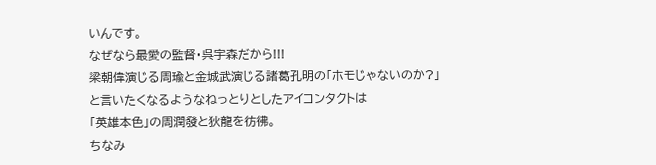いんです。
なぜなら最愛の監督・呉宇森だから!!!
梁朝偉演じる周瑜と金城武演じる諸葛孔明の「ホモじゃないのか?」
と言いたくなるようなねっとりとしたアイコンタクトは
「英雄本色」の周潤發と狄龍を彷彿。
ちなみ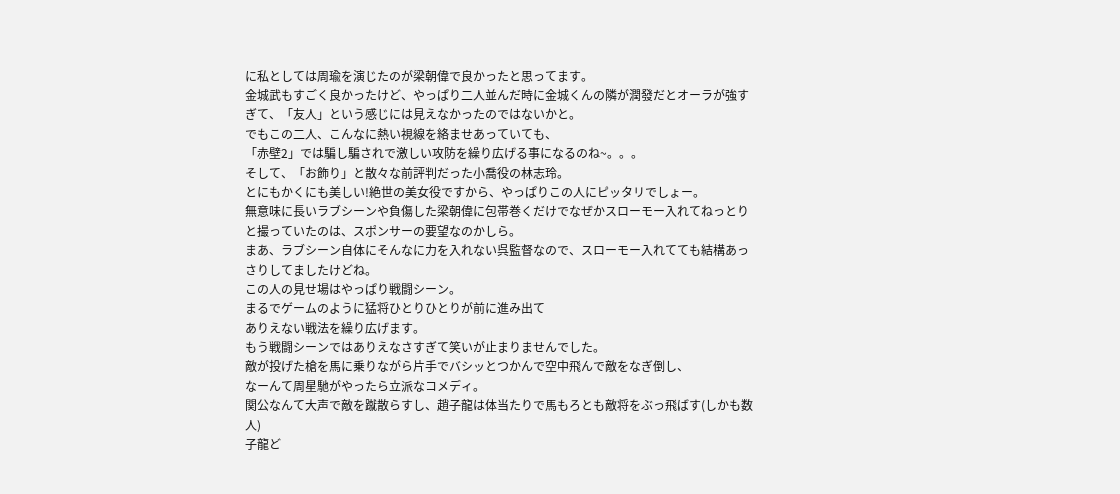に私としては周瑜を演じたのが梁朝偉で良かったと思ってます。
金城武もすごく良かったけど、やっぱり二人並んだ時に金城くんの隣が潤發だとオーラが強すぎて、「友人」という感じには見えなかったのではないかと。
でもこの二人、こんなに熱い視線を絡ませあっていても、
「赤壁2」では騙し騙されで激しい攻防を繰り広げる事になるのね~。。。
そして、「お飾り」と散々な前評判だった小喬役の林志玲。
とにもかくにも美しい!絶世の美女役ですから、やっぱりこの人にピッタリでしょー。
無意味に長いラブシーンや負傷した梁朝偉に包帯巻くだけでなぜかスローモー入れてねっとりと撮っていたのは、スポンサーの要望なのかしら。
まあ、ラブシーン自体にそんなに力を入れない呉監督なので、スローモー入れてても結構あっさりしてましたけどね。
この人の見せ場はやっぱり戦闘シーン。
まるでゲームのように猛将ひとりひとりが前に進み出て
ありえない戦法を繰り広げます。
もう戦闘シーンではありえなさすぎて笑いが止まりませんでした。
敵が投げた槍を馬に乗りながら片手でバシッとつかんで空中飛んで敵をなぎ倒し、
なーんて周星馳がやったら立派なコメディ。
関公なんて大声で敵を蹴散らすし、趙子龍は体当たりで馬もろとも敵将をぶっ飛ばす(しかも数人)
子龍ど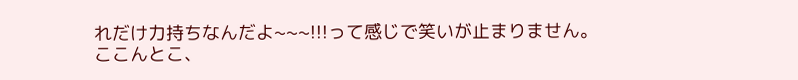れだけ力持ちなんだよ~~~!!!って感じで笑いが止まりません。
ここんとこ、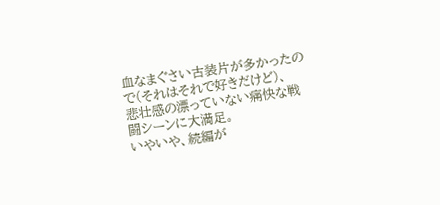血なまぐさい古装片が多かったので(それはそれで好きだけど)、
悲壮感の漂っていない痛快な戦闘シーンに大満足。
いやいや、続編が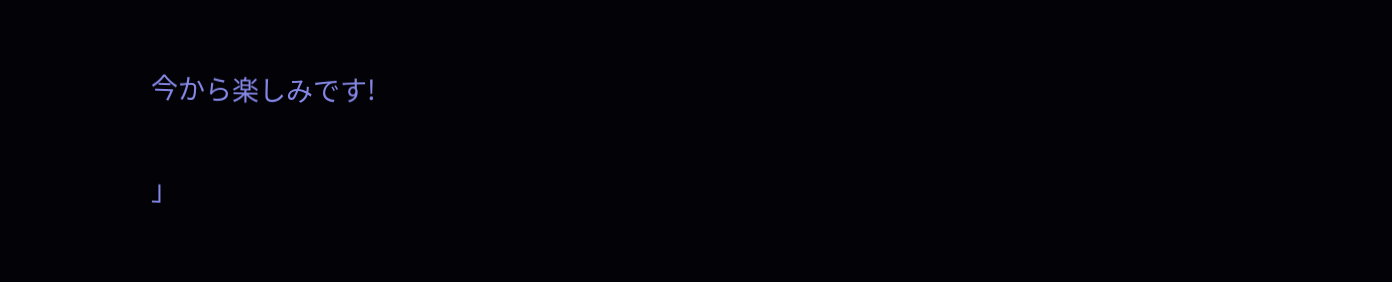今から楽しみです!

」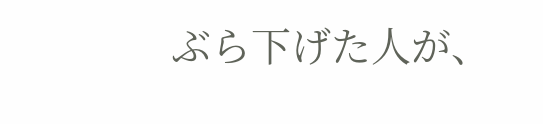ぶら下げた人が、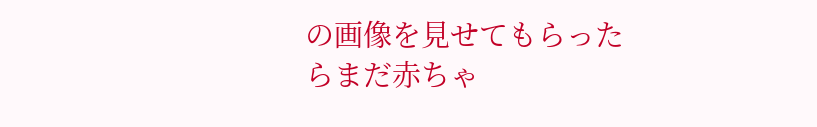の画像を見せてもらったらまだ赤ちゃ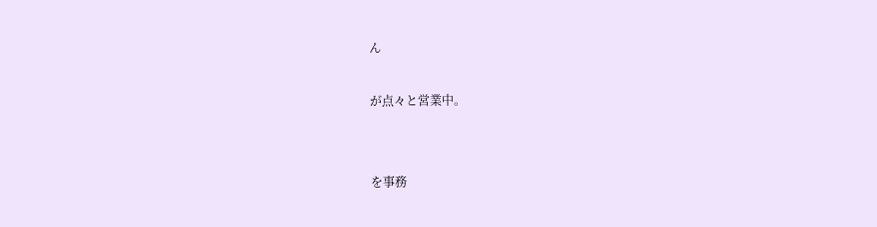ん

が点々と営業中。


を事務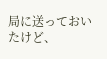局に送っておいたけど、